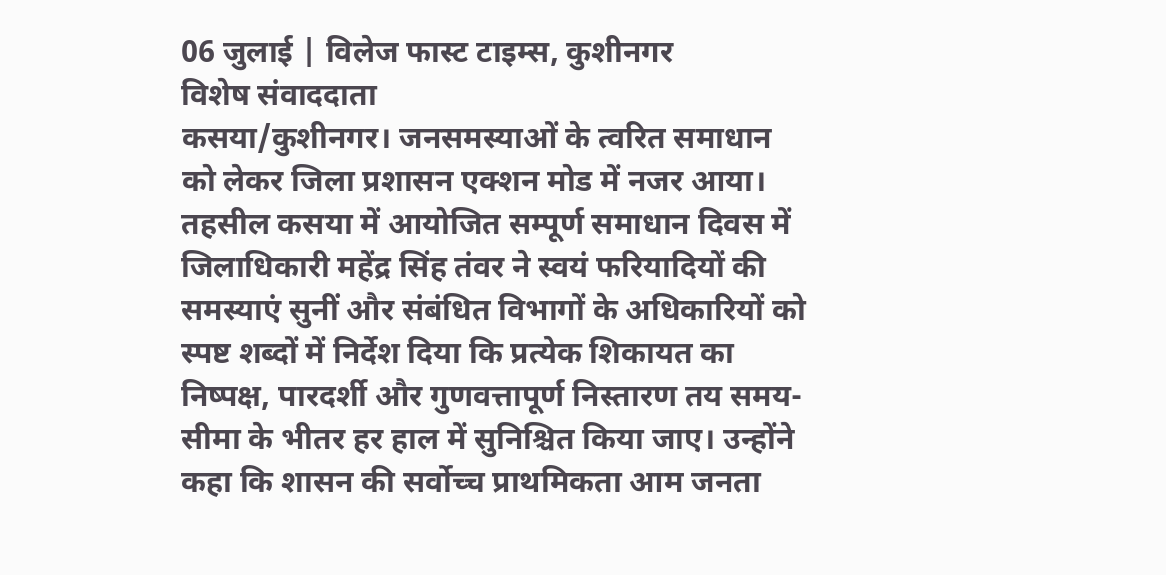06 जुलाई | विलेज फास्ट टाइम्स, कुशीनगर
विशेष संवाददाता
कसया/कुशीनगर। जनसमस्याओं के त्वरित समाधान को लेकर जिला प्रशासन एक्शन मोड में नजर आया। तहसील कसया में आयोजित सम्पूर्ण समाधान दिवस में जिलाधिकारी महेंद्र सिंह तंवर ने स्वयं फरियादियों की समस्याएं सुनीं और संबंधित विभागों के अधिकारियों को स्पष्ट शब्दों में निर्देश दिया कि प्रत्येक शिकायत का निष्पक्ष, पारदर्शी और गुणवत्तापूर्ण निस्तारण तय समय-सीमा के भीतर हर हाल में सुनिश्चित किया जाए। उन्होंने कहा कि शासन की सर्वोच्च प्राथमिकता आम जनता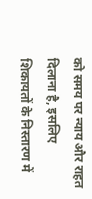को समय पर न्याय और राहत दिलाना है, इसलिए शिकायतों के निस्तारण में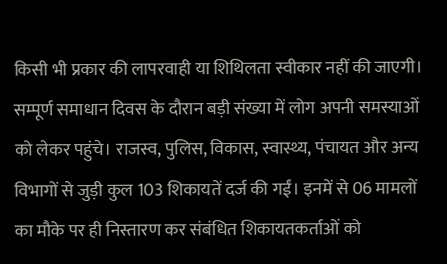किसी भी प्रकार की लापरवाही या शिथिलता स्वीकार नहीं की जाएगी।
सम्पूर्ण समाधान दिवस के दौरान बड़ी संख्या में लोग अपनी समस्याओं को लेकर पहुंचे। राजस्व, पुलिस, विकास, स्वास्थ्य, पंचायत और अन्य विभागों से जुड़ी कुल 103 शिकायतें दर्ज की गईं। इनमें से 06 मामलों का मौके पर ही निस्तारण कर संबंधित शिकायतकर्ताओं को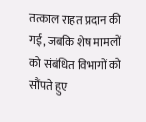तत्काल राहत प्रदान की गई, जबकि शेष मामलों को संबंधित विभागों को सौंपते हुए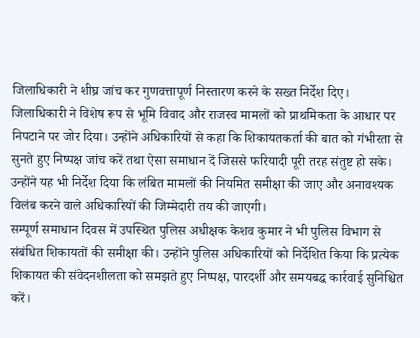जिलाधिकारी ने शीघ्र जांच कर गुणवत्तापूर्ण निस्तारण करने के सख्त निर्देश दिए।
जिलाधिकारी ने विशेष रूप से भूमि विवाद और राजस्व मामलों को प्राथमिकता के आधार पर निपटाने पर जोर दिया। उन्होंने अधिकारियों से कहा कि शिकायतकर्ता की बात को गंभीरता से सुनते हुए निष्पक्ष जांच करें तथा ऐसा समाधान दें जिससे फरियादी पूरी तरह संतुष्ट हो सके। उन्होंने यह भी निर्देश दिया कि लंबित मामलों की नियमित समीक्षा की जाए और अनावश्यक विलंब करने वाले अधिकारियों की जिम्मेदारी तय की जाएगी।
सम्पूर्ण समाधान दिवस में उपस्थित पुलिस अधीक्षक केशव कुमार ने भी पुलिस विभाग से संबंधित शिकायतों की समीक्षा की। उन्होंने पुलिस अधिकारियों को निर्देशित किया कि प्रत्येक शिकायत की संवेदनशीलता को समझते हुए निष्पक्ष, पारदर्शी और समयबद्ध कार्रवाई सुनिश्चित करें।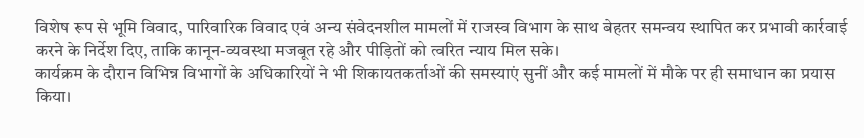विशेष रूप से भूमि विवाद, पारिवारिक विवाद एवं अन्य संवेदनशील मामलों में राजस्व विभाग के साथ बेहतर समन्वय स्थापित कर प्रभावी कार्रवाई करने के निर्देश दिए, ताकि कानून-व्यवस्था मजबूत रहे और पीड़ितों को त्वरित न्याय मिल सके।
कार्यक्रम के दौरान विभिन्न विभागों के अधिकारियों ने भी शिकायतकर्ताओं की समस्याएं सुनीं और कई मामलों में मौके पर ही समाधान का प्रयास किया।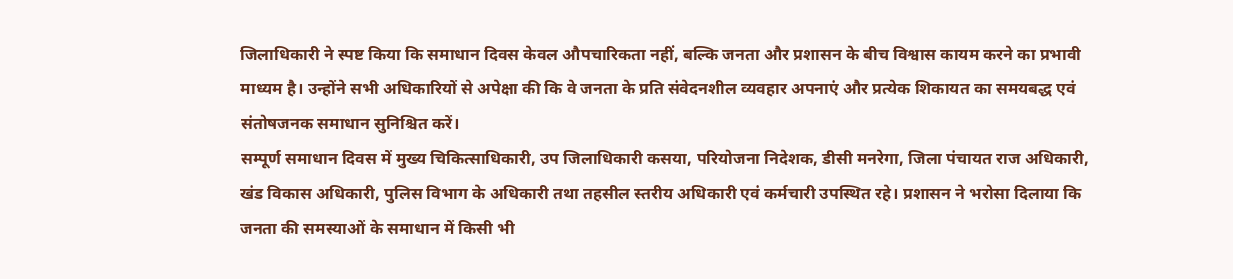जिलाधिकारी ने स्पष्ट किया कि समाधान दिवस केवल औपचारिकता नहीं, बल्कि जनता और प्रशासन के बीच विश्वास कायम करने का प्रभावी माध्यम है। उन्होंने सभी अधिकारियों से अपेक्षा की कि वे जनता के प्रति संवेदनशील व्यवहार अपनाएं और प्रत्येक शिकायत का समयबद्ध एवं संतोषजनक समाधान सुनिश्चित करें।
सम्पूर्ण समाधान दिवस में मुख्य चिकित्साधिकारी, उप जिलाधिकारी कसया, परियोजना निदेशक, डीसी मनरेगा, जिला पंचायत राज अधिकारी, खंड विकास अधिकारी, पुलिस विभाग के अधिकारी तथा तहसील स्तरीय अधिकारी एवं कर्मचारी उपस्थित रहे। प्रशासन ने भरोसा दिलाया कि जनता की समस्याओं के समाधान में किसी भी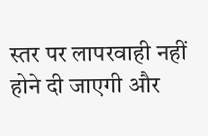स्तर पर लापरवाही नहीं होने दी जाएगी और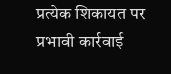प्रत्येक शिकायत पर प्रभावी कार्रवाई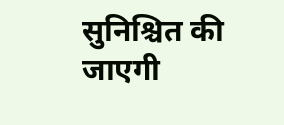सुनिश्चित की जाएगी